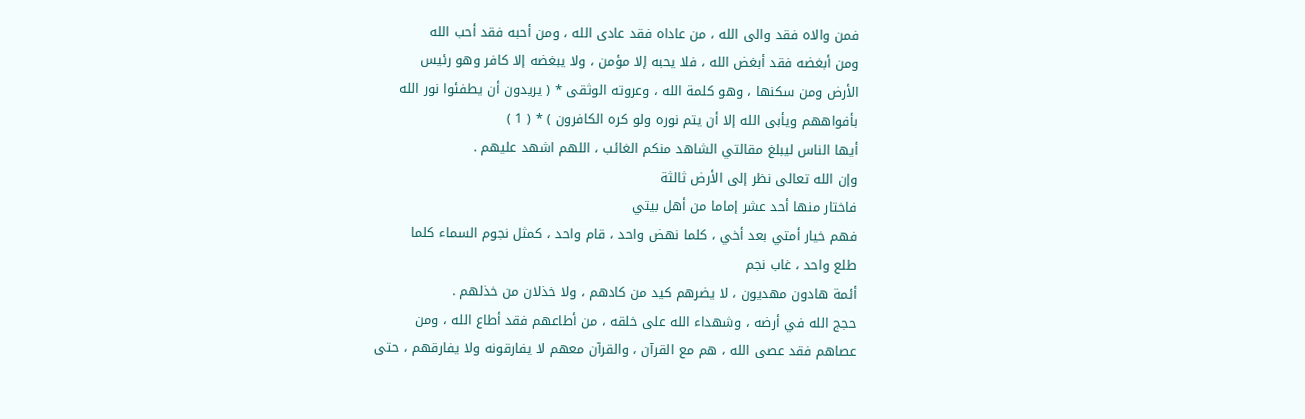فمن والاه فقد والى الله ، من عاداه فقد عادى الله ، ومن أحبه فقد أحب الله
ومن أبغضه فقد أبغض الله ، فلا يحبه إلا مؤمن ، ولا يبغضه إلا كافر وهو رئيس
الأرض ومن سكنها ، وهو كلمة الله ، وعروته الوثقى * ( يريدون أن يطفئوا نور الله
بأفواههم ويأبى الله إلا أن يتم نوره ولو كره الكافرون ) * ( 1 )
أيها الناس ليبلغ مقالتي الشاهد منكم الغائب ، اللهم اشهد عليهم .
وإن الله تعالى نظر إلى الأرض ثالثة
فاختار منها أحد عشر إماما من أهل بيتي
فهم خيار أمتي بعد أخي ، كلما نهض واحد ، قام واحد ، كمثل نجوم السماء كلما
طلع واحد ، غاب نجم
أئمة هادون مهديون ، لا يضرهم كيد من كادهم ، ولا خذلان من خذلهم .
حجج الله في أرضه ، وشهداء الله على خلقه ، من أطاعهم فقد أطاع الله ، ومن
عصاهم فقد عصى الله ، هم مع القرآن ، والقرآن معهم لا يفارقونه ولا يفارقهم ، حتى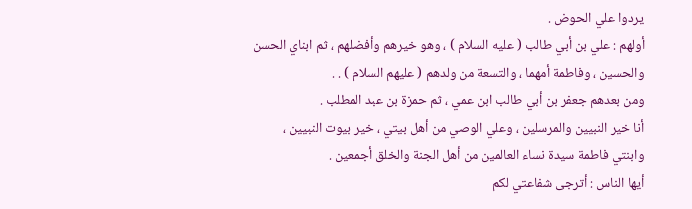يردوا علي الحوض .
أولهم : علي بن أبي طالب ( عليه السلام ) ، وهو خيرهم وأفضلهم ، ثم ابناي الحسن
والحسين ، وفاطمة أمهما ، والتسعة من ولدهم ( عليهم السلام ) . .
ومن بعدهم جعفر بن أبي طالب ابن عمي ، ثم حمزة بن عبد المطلب .
أنا خير النبيين والمرسلين ، وعلي الوصي من أهل بيتي ، خير بيوت النبيين ،
وابنتي فاطمة سيدة نساء العالمين من أهل الجنة والخلق أجمعين .
أيها الناس : أترجى شفاعتي لكم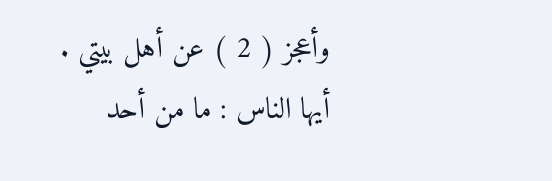وأعجز ( 2 ) عن أهل بيتي .
أيها الناس : ما من أحد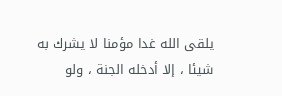يلقى الله غدا مؤمنا لا يشرك به شيئا ، إلا أدخله الجنة ، ولو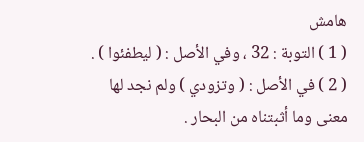هامش
( 1 ) التوبة : 32 ، وفي الأصل : ( ليطفئوا ) .
( 2 ) في الأصل : ( وتزودي ) ولم نجد لها معنى وما أثبتناه من البحار .